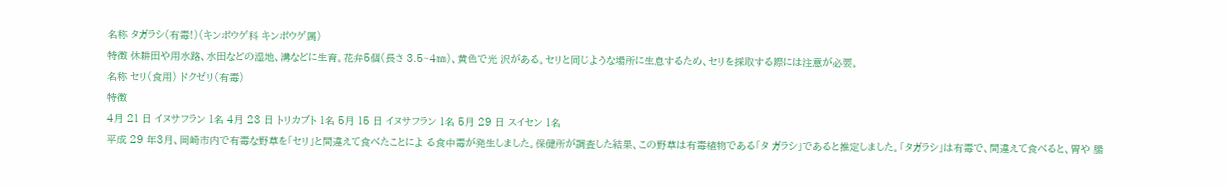名称 タガラシ(有毒!)(キンポウゲ科 キンポウゲ属)
特徴 休耕田や用水路、水田などの湿地、溝などに生育。花弁5個(長さ 3.5~4㎜)、黄色で光 沢がある。セリと同じような場所に生息するため、セリを採取する際には注意が必要。
名称 セリ(食用) ドクゼリ(有毒)
特徴
4月 21 日 イヌサフラン 1名 4月 23 日 トリカブト 1名 5月 15 日 イヌサフラン 1名 5月 29 日 スイセン 1名
平成 29 年3月、岡崎市内で有毒な野草を「セリ」と間違えて食べたことによ る食中毒が発生しました。保健所が調査した結果、この野草は有毒植物である「タ ガラシ」であると推定しました。「タガラシ」は有毒で、間違えて食べると、胃や 腸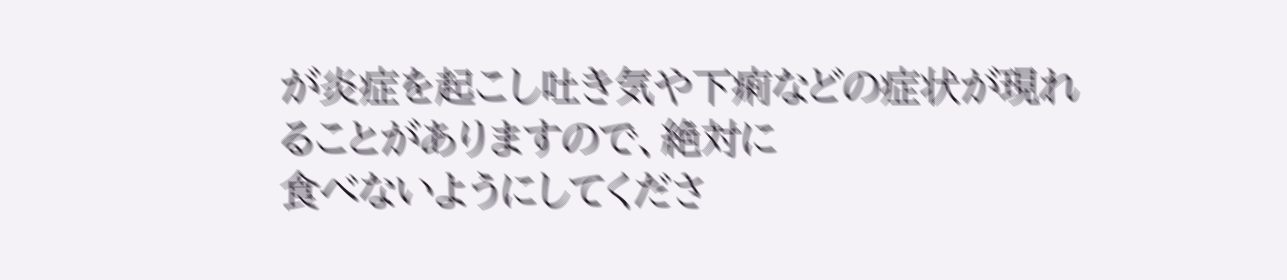が炎症を起こし吐き気や下痢などの症状が現れることがありますので、絶対に
食べないようにしてくださ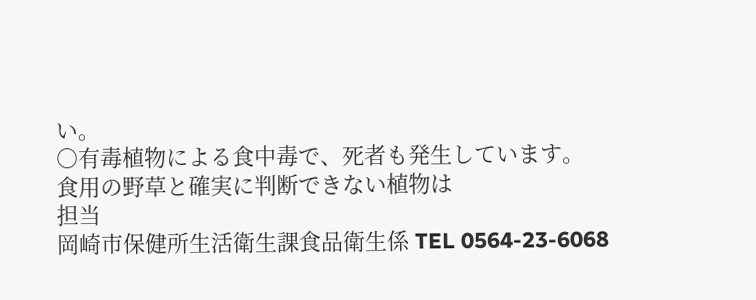い。
○有毒植物による食中毒で、死者も発生しています。
食用の野草と確実に判断できない植物は
担当
岡崎市保健所生活衛生課食品衛生係 TEL 0564-23-6068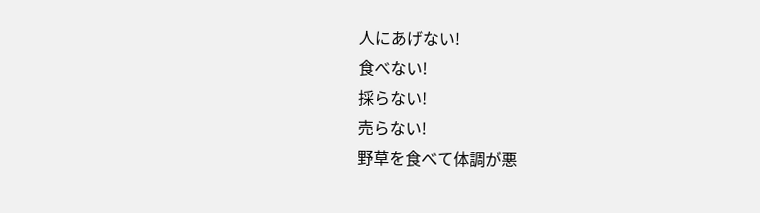人にあげない!
食べない!
採らない!
売らない!
野草を食べて体調が悪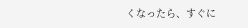くなったら、すぐに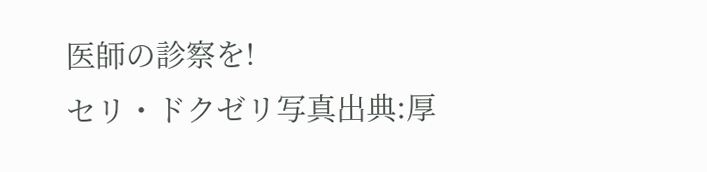医師の診察を!
セリ・ドクゼリ写真出典:厚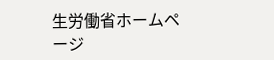生労働省ホームページ